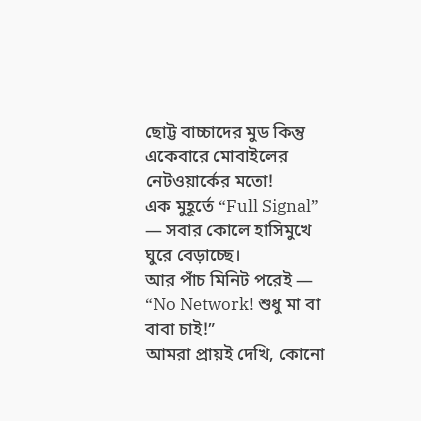ছোট্ট বাচ্চাদের মুড কিন্তু একেবারে মোবাইলের নেটওয়ার্কের মতো!
এক মুহূর্তে “Full Signal” — সবার কোলে হাসিমুখে ঘুরে বেড়াচ্ছে।
আর পাঁচ মিনিট পরেই — “No Network! শুধু মা বা বাবা চাই!”
আমরা প্রায়ই দেখি, কোনো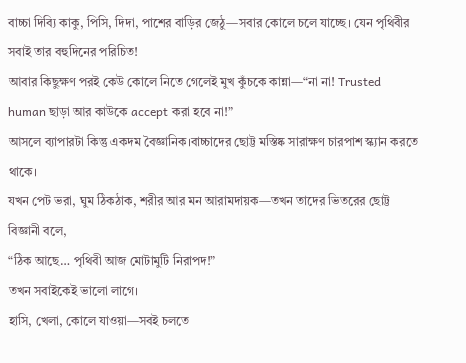বাচ্চা দিব্যি কাকু, পিসি, দিদা, পাশের বাড়ির জেঠু—সবার কোলে চলে যাচ্ছে। যেন পৃথিবীর সবাই তার বহুদিনের পরিচিত!
আবার কিছুক্ষণ পরই কেউ কোলে নিতে গেলেই মুখ কুঁচকে কান্না—“না না! Trusted human ছাড়া আর কাউকে accept করা হবে না!”
আসলে ব্যাপারটা কিন্তু একদম বৈজ্ঞানিক।বাচ্চাদের ছোট্ট মস্তিষ্ক সারাক্ষণ চারপাশ স্ক্যান করতে থাকে।
যখন পেট ভরা, ঘুম ঠিকঠাক, শরীর আর মন আরামদায়ক—তখন তাদের ভিতরের ছোট্ট বিজ্ঞানী বলে,
“ঠিক আছে… পৃথিবী আজ মোটামুটি নিরাপদ!”
তখন সবাইকেই ভালো লাগে।
হাসি, খেলা, কোলে যাওয়া—সবই চলতে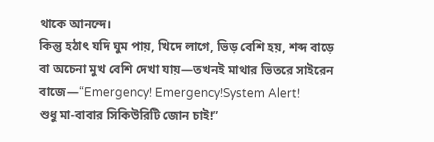থাকে আনন্দে।
কিন্তু হঠাৎ যদি ঘুম পায়, খিদে লাগে, ভিড় বেশি হয়, শব্দ বাড়ে বা অচেনা মুখ বেশি দেখা যায়—তখনই মাথার ভিতরে সাইরেন বাজে—“Emergency! Emergency!System Alert!
শুধু মা-বাবার সিকিউরিটি জোন চাই!”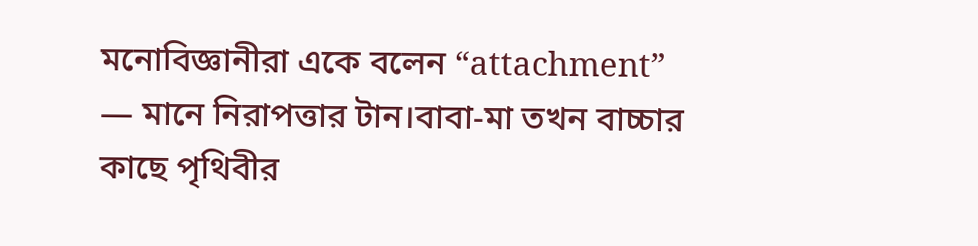মনোবিজ্ঞানীরা একে বলেন “attachment” — মানে নিরাপত্তার টান।বাবা-মা তখন বাচ্চার কাছে পৃথিবীর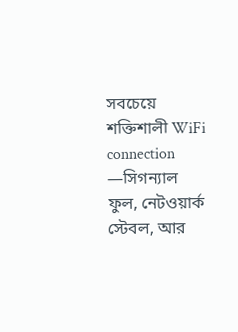সবচেয়ে শক্তিশালী WiFi connection —সিগন্যাল ফুল, নেটওয়ার্ক স্টেবল, আর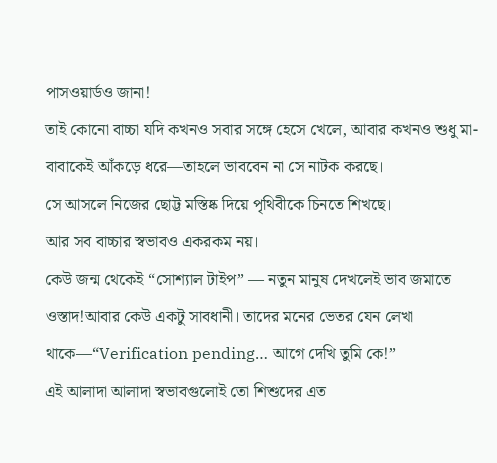পাসওয়ার্ডও জানা!
তাই কোনো বাচ্চা যদি কখনও সবার সঙ্গে হেসে খেলে, আবার কখনও শুধু মা-বাবাকেই আঁকড়ে ধরে—তাহলে ভাববেন না সে নাটক করছে।
সে আসলে নিজের ছোট্ট মস্তিষ্ক দিয়ে পৃথিবীকে চিনতে শিখছে।
আর সব বাচ্চার স্বভাবও একরকম নয়।
কেউ জন্ম থেকেই “সোশ্যাল টাইপ” — নতুন মানুষ দেখলেই ভাব জমাতে ওস্তাদ!আবার কেউ একটু সাবধানী। তাদের মনের ভেতর যেন লেখা থাকে—“Verification pending… আগে দেখি তুমি কে!”
এই আলাদা আলাদা স্বভাবগুলোই তো শিশুদের এত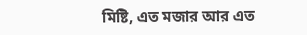মিষ্টি, এত মজার আর এত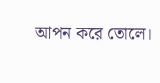আপন করে তোলে।